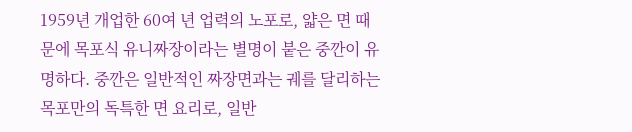1959년 개업한 60여 년 업력의 노포로, 얇은 면 때문에 목포식 유니짜장이라는 별명이 붙은 중깐이 유명하다. 중깐은 일반적인 짜장면과는 궤를 달리하는 목포만의 독특한 면 요리로, 일반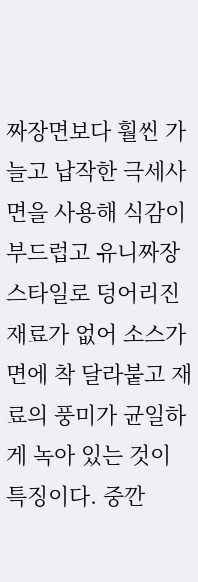짜장면보다 훨씬 가늘고 납작한 극세사 면을 사용해 식감이 부드럽고 유니짜장 스타일로 덩어리진 재료가 없어 소스가 면에 착 달라붙고 재료의 풍미가 균일하게 녹아 있는 것이 특징이다. 중깐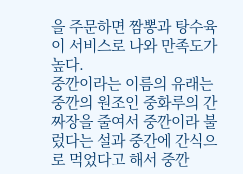을 주문하면 짬뽕과 탕수육이 서비스로 나와 만족도가 높다.
중깐이라는 이름의 유래는 중깐의 원조인 중화루의 간짜장을 줄여서 중깐이라 불렀다는 설과 중간에 간식으로 먹었다고 해서 중깐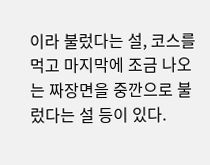이라 불렀다는 설, 코스를 먹고 마지막에 조금 나오는 짜장면을 중깐으로 불렀다는 설 등이 있다.